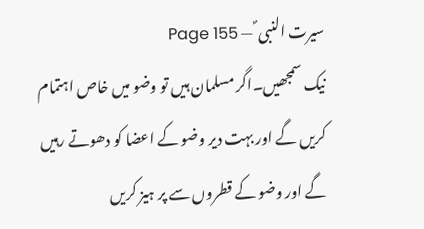سیرت النبی ؐ — Page 155
نیک سمجھیں۔اگر مسلمان ہیں تو وضو میں خاص اہتمام کریں گے اور بہت دیر وضو کے اعضا کو دھوتے رہیں گے اور وضو کے قطروں سے پر ہیز کریں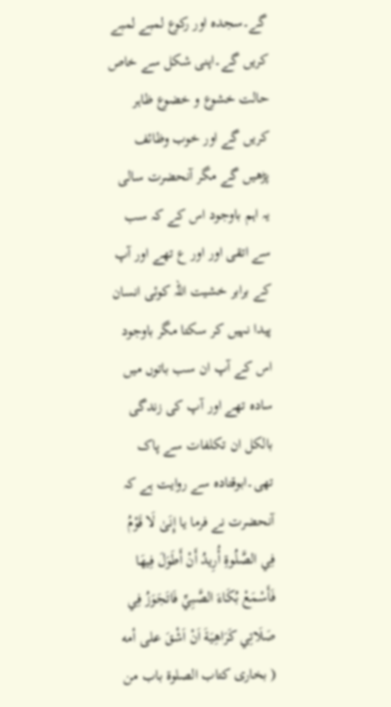گے۔سجدہ اور رکوع لمبے لمبے کریں گے۔اپنی شکل سے خاص حالت خشوع و خضوع ظاہر کریں گے اور خوب وظائف پڑھیں گے مگر آنحضرت سالی یہ اہم باوجود اس کے کہ سب سے اتقی اور اور ع تھے اور آپ کے برابر خشیت اللہ کوئی انسان پیدا نہیں کر سکتا مگر باوجود اس کے آپ ان سب باتوں میں سادہ تھے اور آپ کی زندگی بالکل ان تکلفات سے پاک تھی۔ابوقتادہ سے روایت ہے کہ آنحضرت نے فرما یا إِنَىٰ لَا قَوْمُ فِي الصَّلُوةِ أُرِيدُ أَنْ أَطَوَلَ فِيهَا فَأَسْمَعْ بُكَاءَ الصَّبِيِّ فَاتَجَوَزُ فِي صَلَاتِي كَرَاهِيَةَ اَنْ اَشْقَ على أمه ( بخاری کتاب الصلوۃ باب من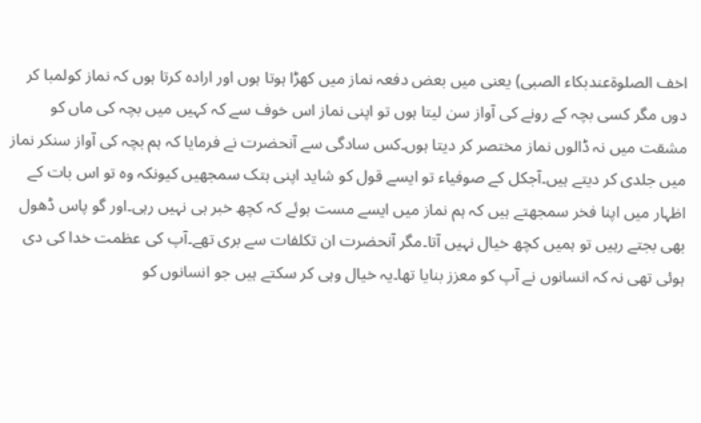اخف الصلوةعندبکاء الصبی) یعنی میں بعض دفعہ نماز میں کھڑا ہوتا ہوں اور ارادہ کرتا ہوں کہ نماز کولمبا کر دوں مگر کسی بچہ کے رونے کی آواز سن لیتا ہوں تو اپنی نماز اس خوف سے کہ کہیں میں بچہ کی ماں کو مشقت میں نہ ڈالوں نماز مختصر کر دیتا ہوں۔کس سادگی سے آنحضرت نے فرمایا کہ ہم بچہ کی آواز سنکر نماز میں جلدی کر دیتے ہیں۔آجکل کے صوفیاء تو ایسے قول کو شاید اپنی ہتک سمجھیں کیونکہ وہ تو اس بات کے اظہار میں اپنا فخر سمجھتے ہیں کہ ہم نماز میں ایسے مست ہوئے کہ کچھ خبر ہی نہیں رہی۔اور گو پاس ڈھول بھی بجتے رہیں تو ہمیں کچھ خیال نہیں آتا۔مگر آنحضرت ان تکلفات سے بری تھے۔آپ کی عظمت خدا کی دی ہوئی تھی نہ کہ انسانوں نے آپ کو معزز بنایا تھا۔یہ خیال وہی کر سکتے ہیں جو انسانوں کو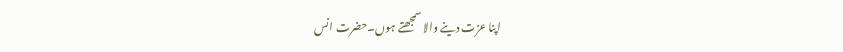اپنا عزت دینے والا سمجھتے ہوں۔حضرت انس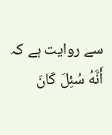سے روایت ہے کہ أَنَّهُ سُئِلَ كَانَ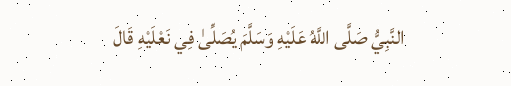النَّبِيُّ صَلَّى اللَّهُ عَلَيْهِ وَسَلَّمَ يُصَلِّىٰ فِي نَعْلَيْهِ قَالَ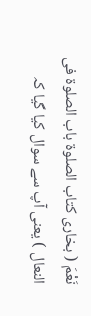نَعْمَ ( بخاری کتاب الصلوۃ باب الصلوۃ فی النعال ) یعنی آپ سے سوال کیا گیا کہ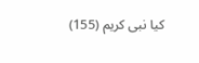کیا نبی کریم (155)